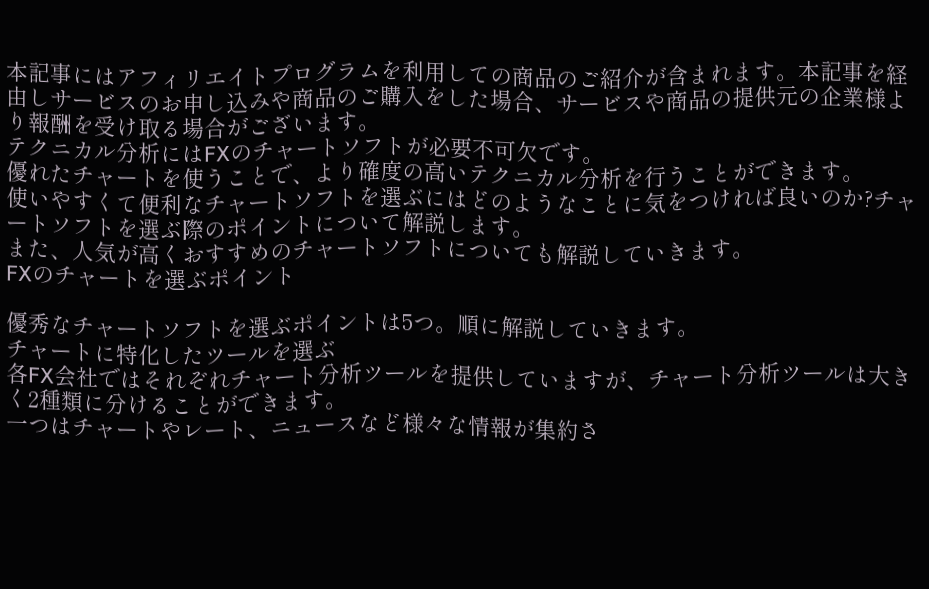本記事にはアフィリエイトプログラムを利用しての商品のご紹介が含まれます。本記事を経由しサービスのお申し込みや商品のご購入をした場合、サービスや商品の提供元の企業様より報酬を受け取る場合がございます。
テクニカル分析にはFXのチャートソフトが必要不可欠です。
優れたチャートを使うことで、より確度の高いテクニカル分析を行うことができます。
使いやすくて便利なチャートソフトを選ぶにはどのようなことに気をつければ良いのか?チャートソフトを選ぶ際のポイントについて解説します。
また、人気が高くおすすめのチャートソフトについても解説していきます。
FXのチャートを選ぶポイント

優秀なチャートソフトを選ぶポイントは5つ。順に解説していきます。
チャートに特化したツールを選ぶ
各FX会社ではそれぞれチャート分析ツールを提供していますが、チャート分析ツールは大きく2種類に分けることができます。
一つはチャートやレート、ニュースなど様々な情報が集約さ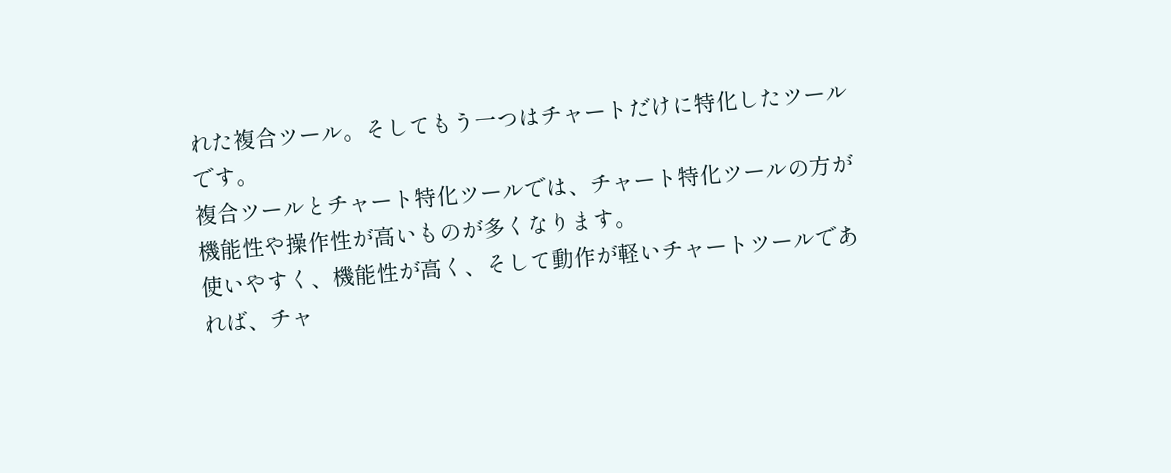れた複合ツール。そしてもう一つはチャートだけに特化したツールです。
複合ツールとチャート特化ツールでは、チャート特化ツールの方が機能性や操作性が高いものが多くなります。
使いやすく、機能性が高く、そして動作が軽いチャートツールであれば、チャ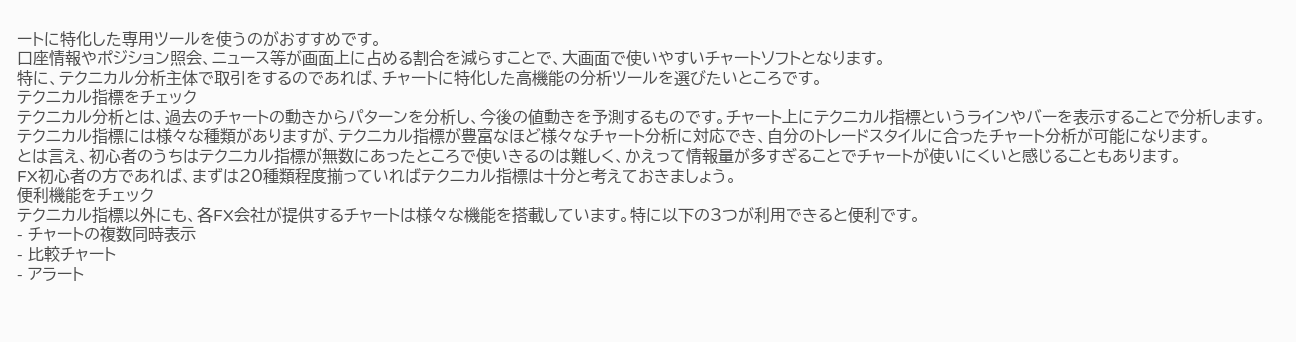ートに特化した専用ツールを使うのがおすすめです。
口座情報やポジション照会、ニュース等が画面上に占める割合を減らすことで、大画面で使いやすいチャートソフトとなります。
特に、テクニカル分析主体で取引をするのであれば、チャートに特化した高機能の分析ツールを選びたいところです。
テクニカル指標をチェック
テクニカル分析とは、過去のチャートの動きからパターンを分析し、今後の値動きを予測するものです。チャート上にテクニカル指標というラインやバーを表示することで分析します。
テクニカル指標には様々な種類がありますが、テクニカル指標が豊富なほど様々なチャート分析に対応でき、自分のトレードスタイルに合ったチャート分析が可能になります。
とは言え、初心者のうちはテクニカル指標が無数にあったところで使いきるのは難しく、かえって情報量が多すぎることでチャートが使いにくいと感じることもあります。
FX初心者の方であれば、まずは20種類程度揃っていればテクニカル指標は十分と考えておきましょう。
便利機能をチェック
テクニカル指標以外にも、各FX会社が提供するチャートは様々な機能を搭載しています。特に以下の3つが利用できると便利です。
- チャートの複数同時表示
- 比較チャート
- アラート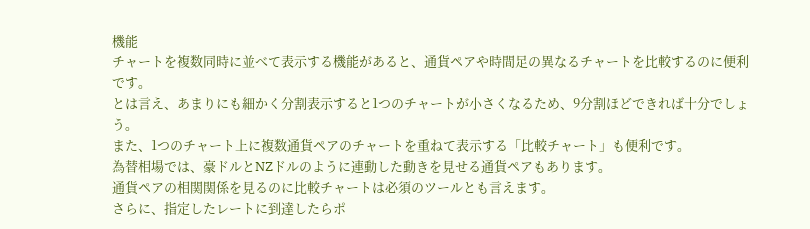機能
チャートを複数同時に並べて表示する機能があると、通貨ペアや時間足の異なるチャートを比較するのに便利です。
とは言え、あまりにも細かく分割表示すると1つのチャートが小さくなるため、9分割ほどできれば十分でしょう。
また、1つのチャート上に複数通貨ペアのチャートを重ねて表示する「比較チャート」も便利です。
為替相場では、豪ドルとNZドルのように連動した動きを見せる通貨ペアもあります。
通貨ペアの相関関係を見るのに比較チャートは必須のツールとも言えます。
さらに、指定したレートに到達したらポ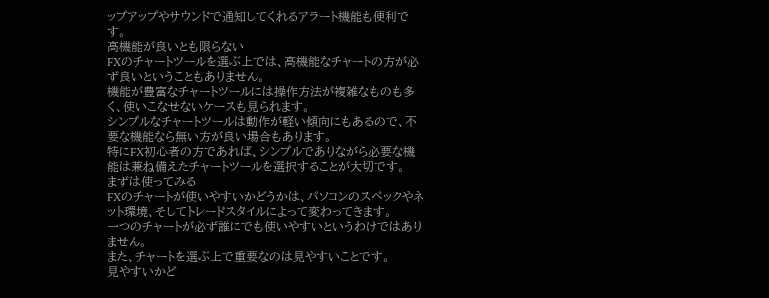ップアップやサウンドで通知してくれるアラート機能も便利です。
高機能が良いとも限らない
FXのチャートツールを選ぶ上では、高機能なチャートの方が必ず良いということもありません。
機能が豊富なチャートツールには操作方法が複雑なものも多く、使いこなせないケースも見られます。
シンプルなチャートツールは動作が軽い傾向にもあるので、不要な機能なら無い方が良い場合もあります。
特にFX初心者の方であれば、シンプルでありながら必要な機能は兼ね備えたチャートツールを選択することが大切です。
まずは使ってみる
FXのチャートが使いやすいかどうかは、パソコンのスペックやネット環境、そしてトレードスタイルによって変わってきます。
一つのチャートが必ず誰にでも使いやすいというわけではありません。
また、チャートを選ぶ上で重要なのは見やすいことです。
見やすいかど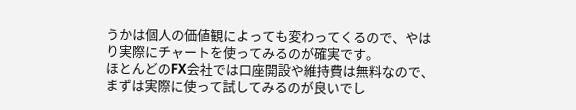うかは個人の価値観によっても変わってくるので、やはり実際にチャートを使ってみるのが確実です。
ほとんどのFX会社では口座開設や維持費は無料なので、まずは実際に使って試してみるのが良いでし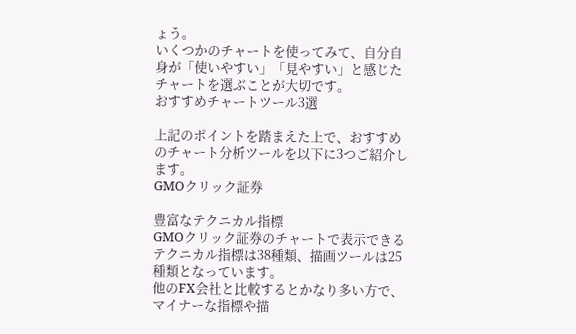ょう。
いくつかのチャートを使ってみて、自分自身が「使いやすい」「見やすい」と感じたチャートを選ぶことが大切です。
おすすめチャートツール3選

上記のポイントを踏まえた上で、おすすめのチャート分析ツールを以下に3つご紹介します。
GMOクリック証券

豊富なテクニカル指標
GMOクリック証券のチャートで表示できるテクニカル指標は38種類、描画ツールは25種類となっています。
他のFX会社と比較するとかなり多い方で、マイナーな指標や描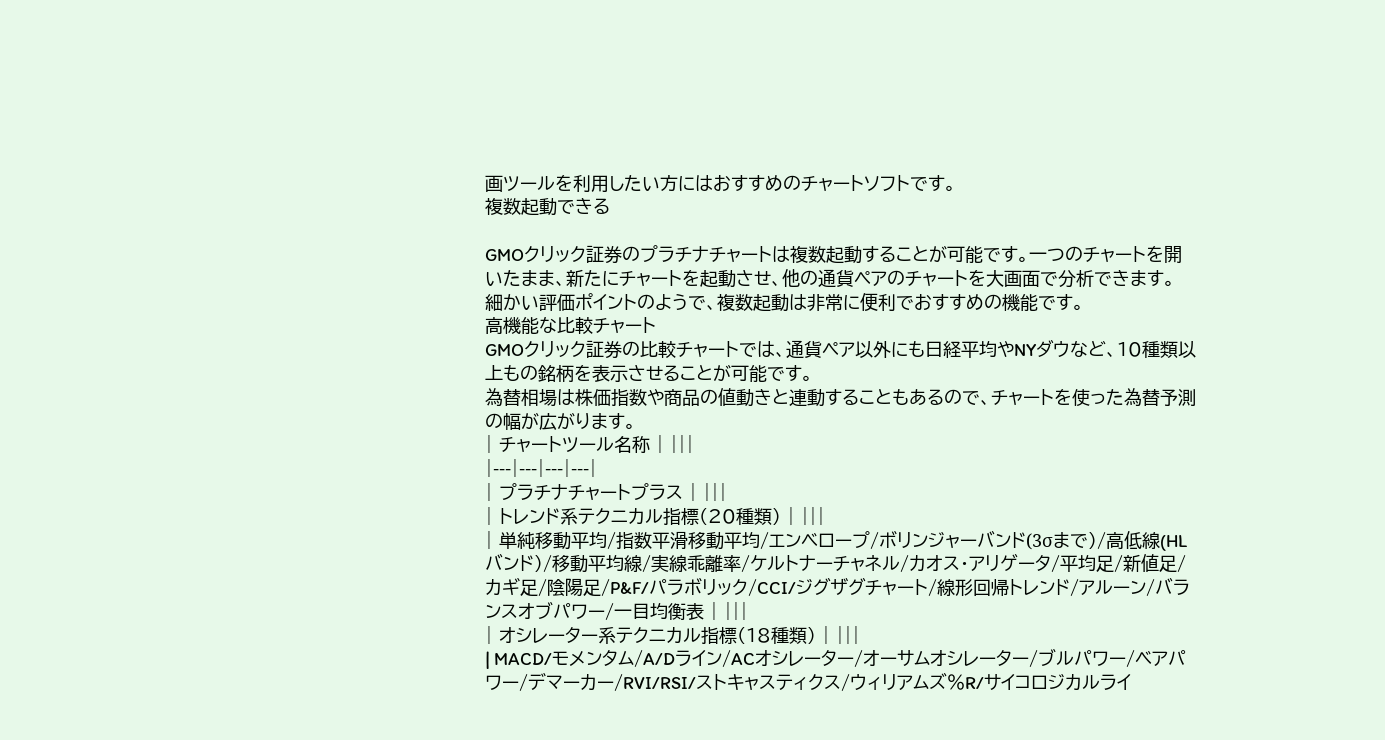画ツールを利用したい方にはおすすめのチャートソフトです。
複数起動できる

GMOクリック証券のプラチナチャートは複数起動することが可能です。一つのチャートを開いたまま、新たにチャートを起動させ、他の通貨ペアのチャートを大画面で分析できます。
細かい評価ポイントのようで、複数起動は非常に便利でおすすめの機能です。
高機能な比較チャート
GMOクリック証券の比較チャートでは、通貨ペア以外にも日経平均やNYダウなど、10種類以上もの銘柄を表示させることが可能です。
為替相場は株価指数や商品の値動きと連動することもあるので、チャートを使った為替予測の幅が広がります。
| チャートツール名称 | |||
|---|---|---|---|
| プラチナチャートプラス | |||
| トレンド系テクニカル指標(20種類) | |||
| 単純移動平均/指数平滑移動平均/エンベロープ/ボリンジャーバンド(3σまで)/高低線(HLバンド)/移動平均線/実線乖離率/ケルトナーチャネル/カオス・アリゲータ/平均足/新値足/カギ足/陰陽足/P&F/パラボリック/CCI/ジグザグチャート/線形回帰トレンド/アルーン/バランスオブパワー/一目均衡表 | |||
| オシレーター系テクニカル指標(18種類) | |||
| MACD/モメンタム/A/Dライン/ACオシレーター/オーサムオシレーター/ブルパワー/ベアパワー/デマーカー/RVI/RSI/ストキャスティクス/ウィリアムズ%R/サイコロジカルライ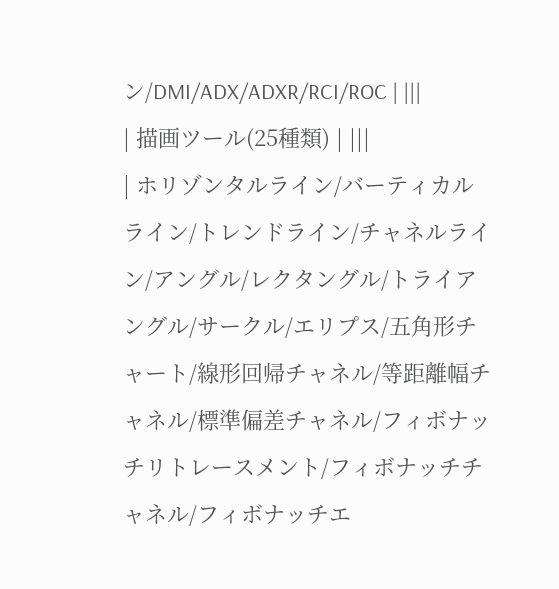ン/DMI/ADX/ADXR/RCI/ROC | |||
| 描画ツール(25種類) | |||
| ホリゾンタルライン/バーティカルライン/トレンドライン/チャネルライン/アングル/レクタングル/トライアングル/サークル/エリプス/五角形チャート/線形回帰チャネル/等距離幅チャネル/標準偏差チャネル/フィボナッチリトレースメント/フィボナッチチャネル/フィボナッチエ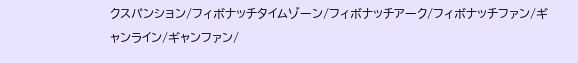クスパンション/フィボナッチタイムゾーン/フィボナッチアーク/フィボナッチファン/ギャンライン/ギャンファン/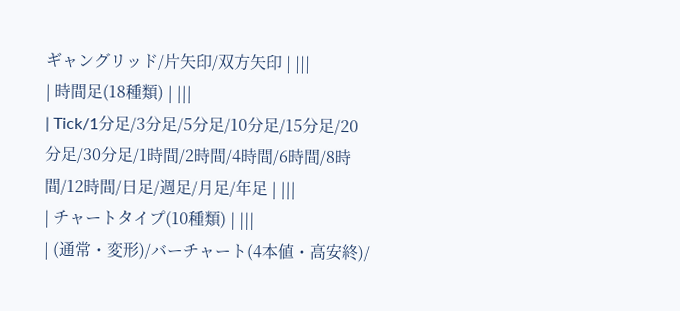ギャングリッド/片矢印/双方矢印 | |||
| 時間足(18種類) | |||
| Tick/1分足/3分足/5分足/10分足/15分足/20分足/30分足/1時間/2時間/4時間/6時間/8時間/12時間/日足/週足/月足/年足 | |||
| チャートタイプ(10種類) | |||
| (通常・変形)/バーチャート(4本値・高安終)/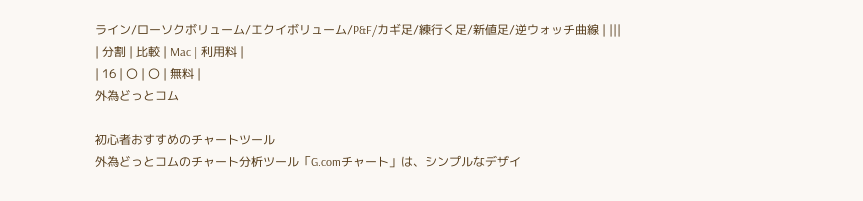ライン/ローソクボリューム/エクイボリューム/P&F/カギ足/練行く足/新値足/逆ウォッチ曲線 | |||
| 分割 | 比較 | Mac | 利用料 |
| 16 | 〇 | 〇 | 無料 |
外為どっとコム

初心者おすすめのチャートツール
外為どっとコムのチャート分析ツール「G.comチャート」は、シンプルなデザイ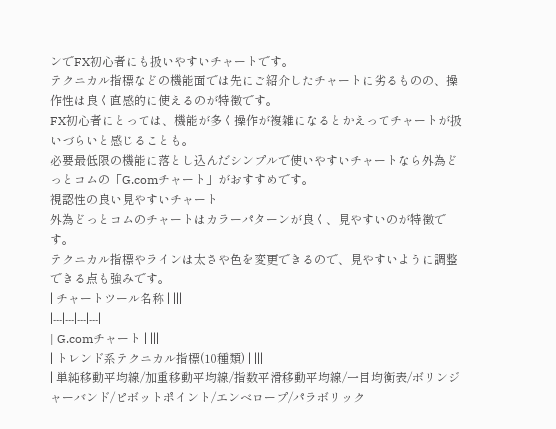ンでFX初心者にも扱いやすいチャートです。
テクニカル指標などの機能面では先にご紹介したチャートに劣るものの、操作性は良く直感的に使えるのが特徴です。
FX初心者にとっては、機能が多く操作が複雑になるとかえってチャートが扱いづらいと感じることも。
必要最低限の機能に落とし込んだシンプルで使いやすいチャートなら外為どっとコムの「G.comチャート」がおすすめです。
視認性の良い見やすいチャート
外為どっとコムのチャートはカラーパターンが良く、見やすいのが特徴です。
テクニカル指標やラインは太さや色を変更できるので、見やすいように調整できる点も強みです。
| チャートツール名称 | |||
|---|---|---|---|
| G.comチャート | |||
| トレンド系テクニカル指標(10種類) | |||
| 単純移動平均線/加重移動平均線/指数平滑移動平均線/一目均衡表/ボリンジャーバンド/ピボットポイント/エンベロープ/パラボリック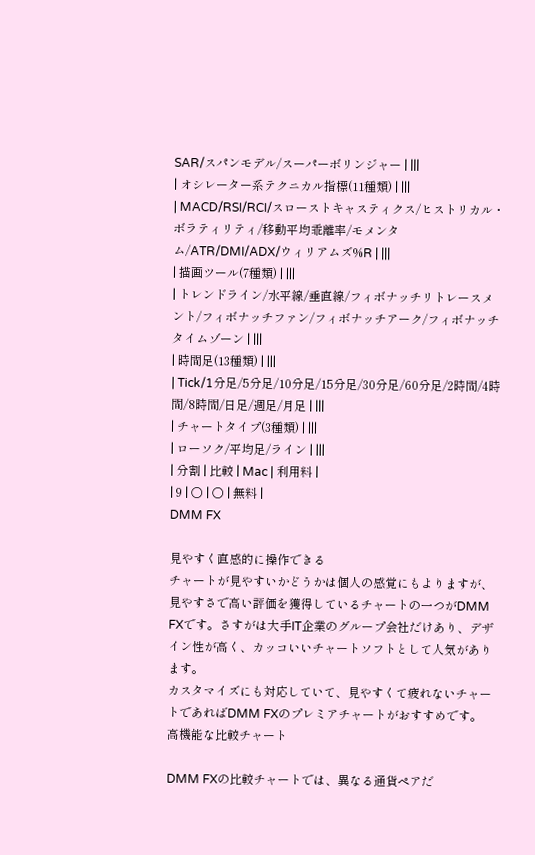SAR/スパンモデル/スーパーボリンジャー | |||
| オシレーター系テクニカル指標(11種類) | |||
| MACD/RSI/RCI/スローストキャスティクス/ヒストリカル・ボラティリティ/移動平均乖離率/モメンタム/ATR/DMI/ADX/ウィリアムズ%R | |||
| 描画ツール(7種類) | |||
| トレンドライン/水平線/垂直線/フィボナッチリトレースメント/フィボナッチファン/フィボナッチアーク/フィボナッチタイムゾーン | |||
| 時間足(13種類) | |||
| Tick/1分足/5分足/10分足/15分足/30分足/60分足/2時間/4時間/8時間/日足/週足/月足 | |||
| チャートタイプ(3種類) | |||
| ローソク/平均足/ライン | |||
| 分割 | 比較 | Mac | 利用料 |
| 9 | 〇 | 〇 | 無料 |
DMM FX

見やすく直感的に操作できる
チャートが見やすいかどうかは個人の感覚にもよりますが、見やすさで高い評価を獲得しているチャートの一つがDMM FXです。さすがは大手IT企業のグループ会社だけあり、デザイン性が高く、カッコいいチャートソフトとして人気があります。
カスタマイズにも対応していて、見やすくて疲れないチャートであればDMM FXのプレミアチャートがおすすめです。
高機能な比較チャート

DMM FXの比較チャートでは、異なる通貨ペアだ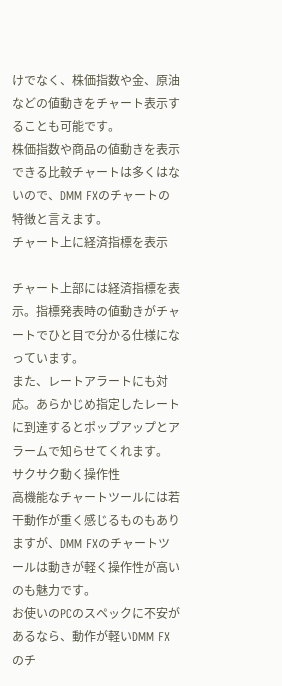けでなく、株価指数や金、原油などの値動きをチャート表示することも可能です。
株価指数や商品の値動きを表示できる比較チャートは多くはないので、DMM FXのチャートの特徴と言えます。
チャート上に経済指標を表示

チャート上部には経済指標を表示。指標発表時の値動きがチャートでひと目で分かる仕様になっています。
また、レートアラートにも対応。あらかじめ指定したレートに到達するとポップアップとアラームで知らせてくれます。
サクサク動く操作性
高機能なチャートツールには若干動作が重く感じるものもありますが、DMM FXのチャートツールは動きが軽く操作性が高いのも魅力です。
お使いのPCのスペックに不安があるなら、動作が軽いDMM FXのチ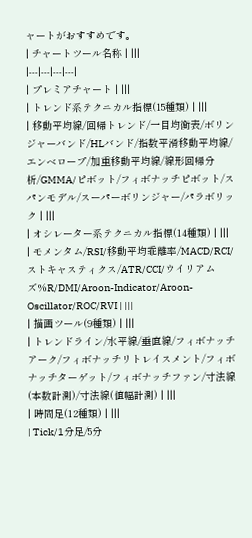ャートがおすすめです。
| チャートツール名称 | |||
|---|---|---|---|
| プレミアチャート | |||
| トレンド系テクニカル指標(15種類) | |||
| 移動平均線/回帰トレンド/一目均衡表/ボリンジャーバンド/HLバンド/指数平滑移動平均線/エンベロープ/加重移動平均線/線形回帰分析/GMMA/ピボット/フィボナッチピボット/スパンモデル/スーパーボリンジャー/パラボリック | |||
| オシレーター系テクニカル指標(14種類) | |||
| モメンタム/RSI/移動平均乖離率/MACD/RCI/ストキャスティクス/ATR/CCI/ウイリアムズ%R/DMI/Aroon-Indicator/Aroon-Oscillator/ROC/RVI | |||
| 描画ツール(9種類) | |||
| トレンドライン/水平線/垂直線/フィボナッチアーク/フィボナッチリトレイスメント/フィボナッチターゲット/フィボナッチファン/寸法線(本数計測)/寸法線(値幅計測) | |||
| 時間足(12種類) | |||
| Tick/1分足/5分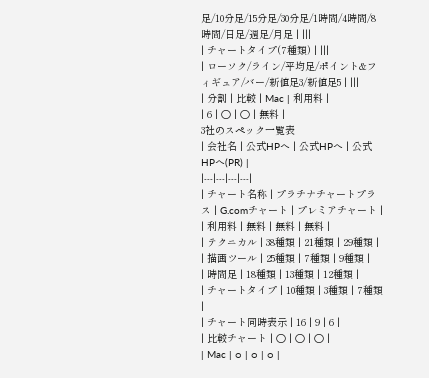足/10分足/15分足/30分足/1時間/4時間/8時間/日足/週足/月足 | |||
| チャートタイプ(7種類) | |||
| ローソク/ライン/平均足/ポイント&フィギュア/バー/新値足3/新値足5 | |||
| 分割 | 比較 | Mac | 利用料 |
| 6 | 〇 | 〇 | 無料 |
3社のスペック一覧表
| 会社名 | 公式HPへ | 公式HPへ | 公式HPへ(PR) |
|---|---|---|---|
| チャート名称 | プラチナチャートプラス | G.comチャート | プレミアチャート |
| 利用料 | 無料 | 無料 | 無料 |
| テクニカル | 38種類 | 21種類 | 29種類 |
| 描画ツール | 25種類 | 7種類 | 9種類 |
| 時間足 | 18種類 | 13種類 | 12種類 |
| チャートタイプ | 10種類 | 3種類 | 7種類 |
| チャート同時表示 | 16 | 9 | 6 |
| 比較チャート | ○ | ○ | ○ |
| Mac | ○ | ○ | ○ |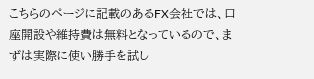こちらのページに記載のあるFX会社では、口座開設や維持費は無料となっているので、まずは実際に使い勝手を試し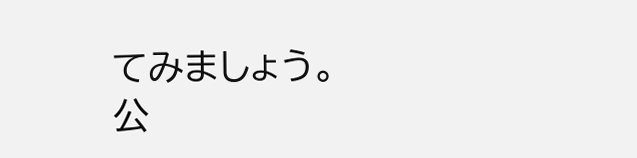てみましょう。
公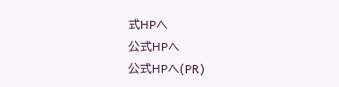式HPへ
公式HPへ
公式HPへ(PR)